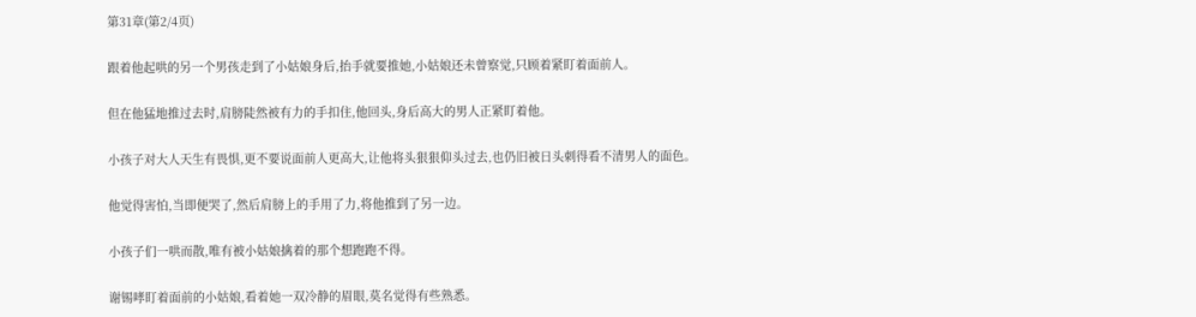第31章(第2/4页)

跟着他起哄的另一个男孩走到了小姑娘身后,抬手就要推她,小姑娘还未曾察觉,只顾着紧盯着面前人。

但在他猛地推过去时,肩膀陡然被有力的手扣住,他回头,身后高大的男人正紧盯着他。

小孩子对大人天生有畏惧,更不要说面前人更高大,让他将头狠狠仰头过去,也仍旧被日头刺得看不清男人的面色。

他觉得害怕,当即便哭了,然后肩膀上的手用了力,将他推到了另一边。

小孩子们一哄而散,唯有被小姑娘擒着的那个想跑跑不得。

谢锡哮盯着面前的小姑娘,看着她一双冷静的眉眼,莫名觉得有些熟悉。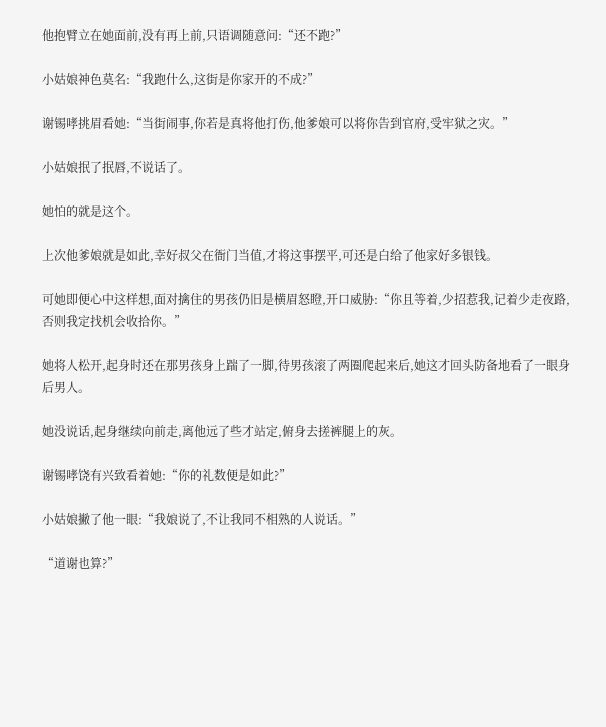他抱臂立在她面前,没有再上前,只语调随意问:“还不跑?”

小姑娘神色莫名:“我跑什么,这街是你家开的不成?”

谢锡哮挑眉看她:“当街闹事,你若是真将他打伤,他爹娘可以将你告到官府,受牢狱之灾。”

小姑娘抿了抿唇,不说话了。

她怕的就是这个。

上次他爹娘就是如此,幸好叔父在衙门当值,才将这事摆平,可还是白给了他家好多银钱。

可她即便心中这样想,面对擒住的男孩仍旧是横眉怒瞪,开口威胁:“你且等着,少招惹我,记着少走夜路,否则我定找机会收拾你。”

她将人松开,起身时还在那男孩身上踹了一脚,待男孩滚了两圈爬起来后,她这才回头防备地看了一眼身后男人。

她没说话,起身继续向前走,离他远了些才站定,俯身去搓裤腿上的灰。

谢锡哮饶有兴致看着她:“你的礼数便是如此?”

小姑娘撇了他一眼:“我娘说了,不让我同不相熟的人说话。”

“道谢也算?”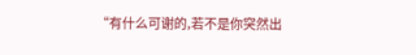“有什么可谢的,若不是你突然出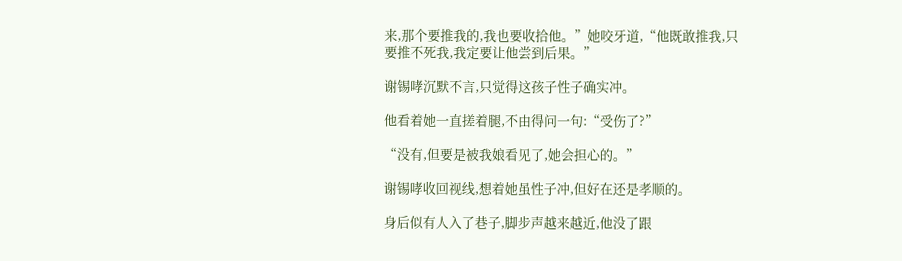来,那个要推我的,我也要收拾他。”她咬牙道,“他既敢推我,只要推不死我,我定要让他尝到后果。”

谢锡哮沉默不言,只觉得这孩子性子确实冲。

他看着她一直搓着腿,不由得问一句:“受伤了?”

“没有,但要是被我娘看见了,她会担心的。”

谢锡哮收回视线,想着她虽性子冲,但好在还是孝顺的。

身后似有人入了巷子,脚步声越来越近,他没了跟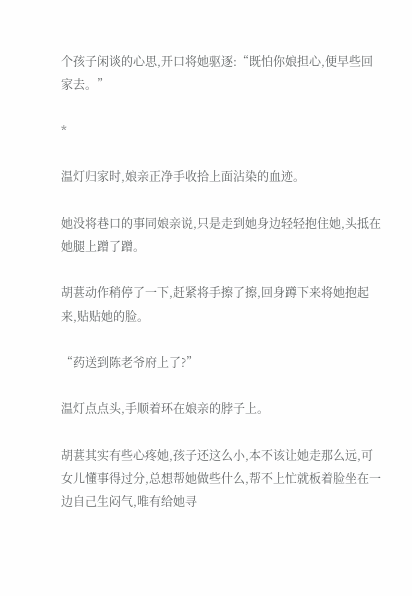个孩子闲谈的心思,开口将她驱逐:“既怕你娘担心,便早些回家去。”

*

温灯归家时,娘亲正净手收拾上面沾染的血迹。

她没将巷口的事同娘亲说,只是走到她身边轻轻抱住她,头抵在她腿上蹭了蹭。

胡葚动作稍停了一下,赶紧将手擦了擦,回身蹲下来将她抱起来,贴贴她的脸。

“药送到陈老爷府上了?”

温灯点点头,手顺着环在娘亲的脖子上。

胡葚其实有些心疼她,孩子还这么小,本不该让她走那么远,可女儿懂事得过分,总想帮她做些什么,帮不上忙就板着脸坐在一边自己生闷气,唯有给她寻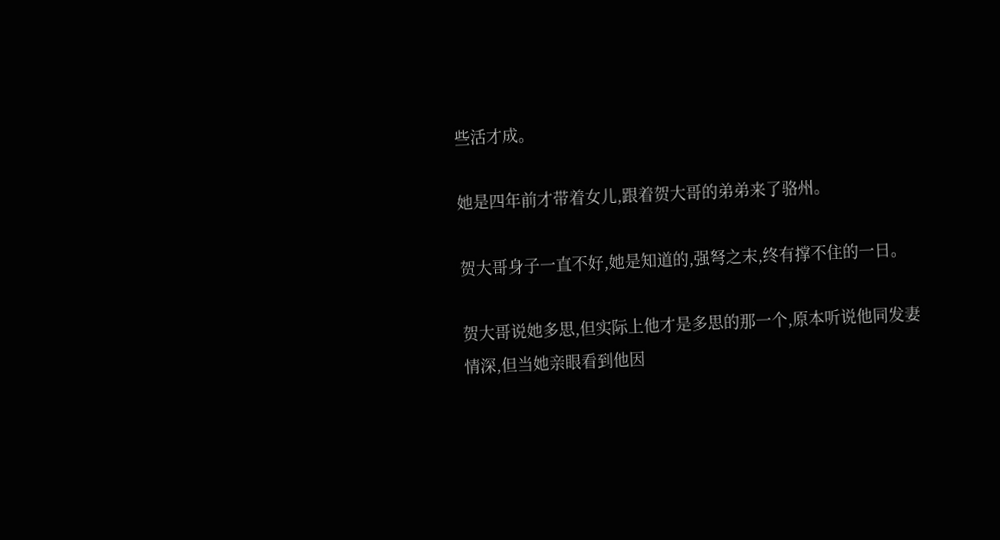些活才成。

她是四年前才带着女儿,跟着贺大哥的弟弟来了骆州。

贺大哥身子一直不好,她是知道的,强弩之末,终有撑不住的一日。

贺大哥说她多思,但实际上他才是多思的那一个,原本听说他同发妻情深,但当她亲眼看到他因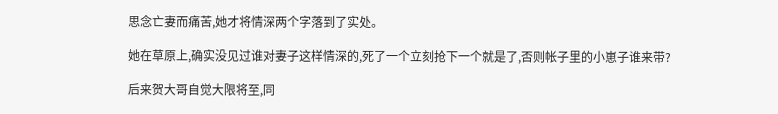思念亡妻而痛苦,她才将情深两个字落到了实处。

她在草原上,确实没见过谁对妻子这样情深的,死了一个立刻抢下一个就是了,否则帐子里的小崽子谁来带?

后来贺大哥自觉大限将至,同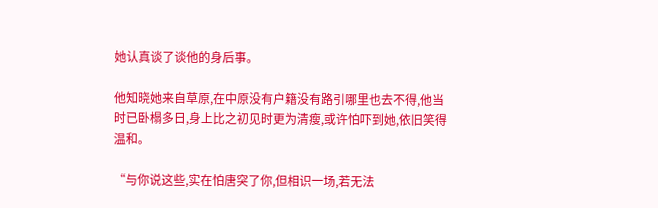她认真谈了谈他的身后事。

他知晓她来自草原,在中原没有户籍没有路引哪里也去不得,他当时已卧榻多日,身上比之初见时更为清瘦,或许怕吓到她,依旧笑得温和。

“与你说这些,实在怕唐突了你,但相识一场,若无法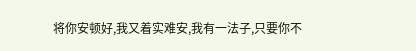将你安顿好,我又着实难安,我有一法子,只要你不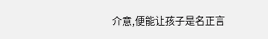介意,便能让孩子是名正言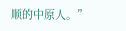顺的中原人。”